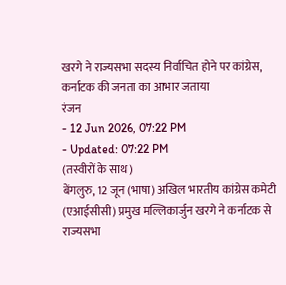खरगे ने राज्यसभा सदस्य निर्वाचित होने पर कांग्रेस, कर्नाटक की जनता का आभार जताया
रंजन
- 12 Jun 2026, 07:22 PM
- Updated: 07:22 PM
(तस्वीरों के साथ)
बेंगलुरु, 12 जून (भाषा) अखिल भारतीय कांग्रेस कमेटी (एआईसीसी) प्रमुख मल्लिकार्जुन खरगे ने कर्नाटक से राज्यसभा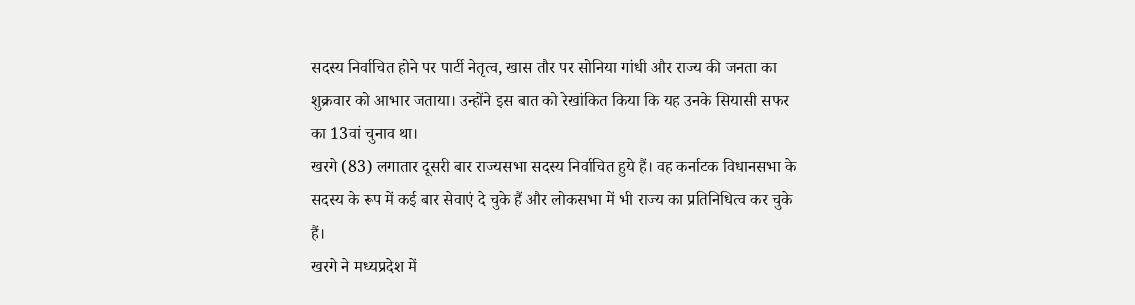सदस्य निर्वाचित होने पर पार्टी नेतृत्व, खास तौर पर सोनिया गांधी और राज्य की जनता का शुक्रवार को आभार जताया। उन्होंने इस बात को रेखांकित किया कि यह उनके सियासी सफर का 13वां चुनाव था।
खरगे (83) लगातार दूसरी बार राज्यसभा सदस्य निर्वाचित हुये हैं। वह कर्नाटक विधानसभा के सदस्य के रूप में कई बार सेवाएं दे चुके हैं और लोकसभा में भी राज्य का प्रतिनिधित्व कर चुके हैं।
खरगे ने मध्यप्रदेश में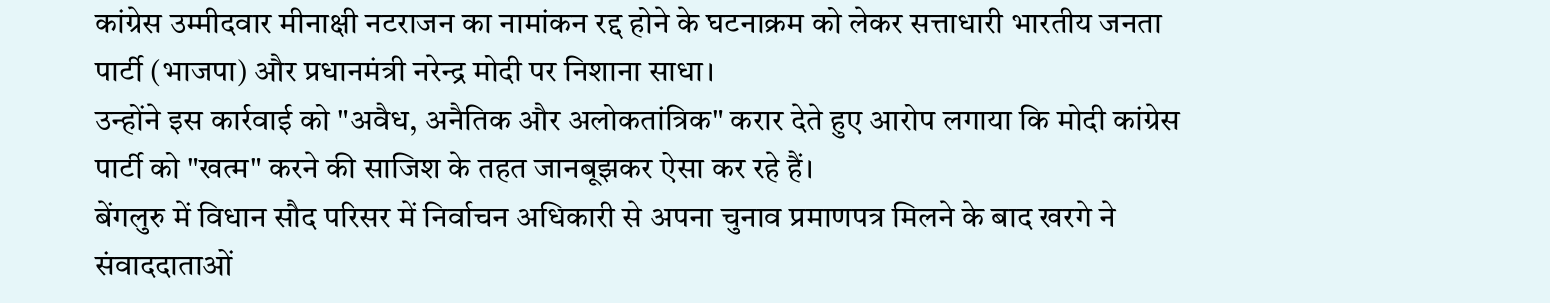कांग्रेस उम्मीदवार मीनाक्षी नटराजन का नामांकन रद्द होने के घटनाक्रम को लेकर सत्ताधारी भारतीय जनता पार्टी (भाजपा) और प्रधानमंत्री नरेन्द्र मोदी पर निशाना साधा।
उन्होंने इस कार्रवाई को "अवैध, अनैतिक और अलोकतांत्रिक" करार देते हुए आरोप लगाया कि मोदी कांग्रेस पार्टी को "खत्म" करने की साजिश के तहत जानबूझकर ऐसा कर रहे हैं।
बेंगलुरु में विधान सौद परिसर में निर्वाचन अधिकारी से अपना चुनाव प्रमाणपत्र मिलने के बाद खरगे ने संवाददाताओं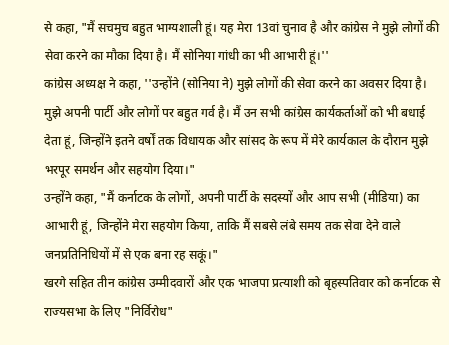से कहा, "मैं सचमुच बहुत भाग्यशाली हूं। यह मेरा 13वां चुनाव है और कांग्रेस ने मुझे लोगों की सेवा करने का मौका दिया है। मैं सोनिया गांधी का भी आभारी हूं।''
कांग्रेस अध्यक्ष ने कहा, ''उन्होंने (सोनिया ने) मुझे लोगों की सेवा करने का अवसर दिया है। मुझे अपनी पार्टी और लोगों पर बहुत गर्व है। मैं उन सभी कांग्रेस कार्यकर्ताओं को भी बधाई देता हूं, जिन्होंने इतने वर्षों तक विधायक और सांसद के रूप में मेरे कार्यकाल के दौरान मुझे भरपूर समर्थन और सहयोग दिया।"
उन्होंने कहा, "मैं कर्नाटक के लोगों, अपनी पार्टी के सदस्यों और आप सभी (मीडिया) का आभारी हूं, जिन्होंने मेरा सहयोग किया, ताकि मैं सबसे लंबे समय तक सेवा देने वाले जनप्रतिनिधियों में से एक बना रह सकूं।"
खरगे सहित तीन कांग्रेस उम्मीदवारों और एक भाजपा प्रत्याशी को बृहस्पतिवार को कर्नाटक से राज्यसभा के लिए "निर्विरोध"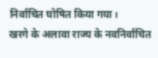निर्वाचित घोषित किया गया।
खरगे के अलावा राज्य के नवनिर्वाचित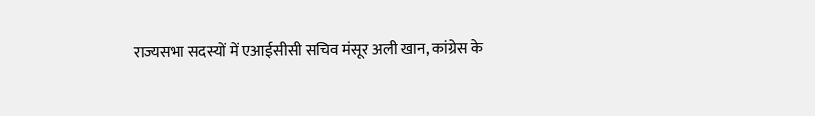राज्यसभा सदस्यों में एआईसीसी सचिव मंसूर अली खान, कांग्रेस के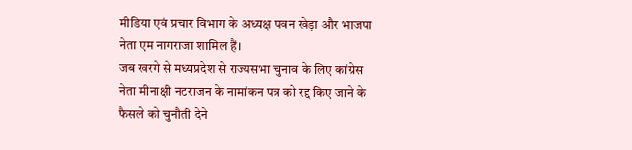मीडिया एवं प्रचार विभाग के अध्यक्ष पवन खेड़ा और भाजपा नेता एम नागराजा शामिल हैं।
जब खरगे से मध्यप्रदेश से राज्यसभा चुनाव के लिए कांग्रेस नेता मीनाक्षी नटराजन के नामांकन पत्र को रद्द किए जाने के फैसले को चुनौती देने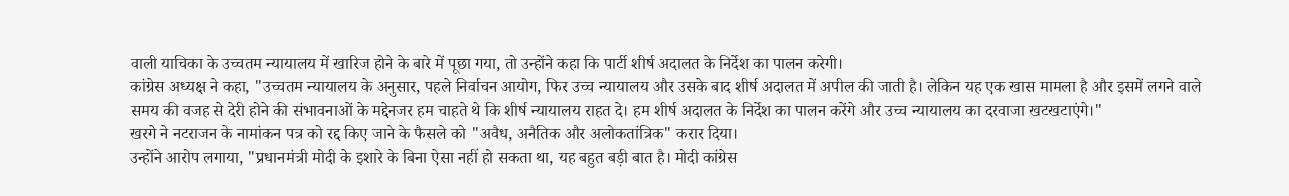वाली याचिका के उच्चतम न्यायालय में खारिज होने के बारे में पूछा गया, तो उन्होंने कहा कि पार्टी शीर्ष अदालत के निर्देश का पालन करेगी।
कांग्रेस अध्यक्ष ने कहा, "उच्चतम न्यायालय के अनुसार, पहले निर्वाचन आयोग, फिर उच्च न्यायालय और उसके बाद शीर्ष अदालत में अपील की जाती है। लेकिन यह एक खास मामला है और इसमें लगने वाले समय की वजह से देरी होने की संभावनाओं के मद्देनजर हम चाहते थे कि शीर्ष न्यायालय राहत दे। हम शीर्ष अदालत के निर्देश का पालन करेंगे और उच्च न्यायालय का दरवाजा खटखटाएंगे।"
खरगे ने नटराजन के नामांकन पत्र को रद्द किए जाने के फैसले को "अवैध, अनैतिक और अलोकतांत्रिक" करार दिया।
उन्होंने आरोप लगाया, "प्रधानमंत्री मोदी के इशारे के बिना ऐसा नहीं हो सकता था, यह बहुत बड़ी बात है। मोदी कांग्रेस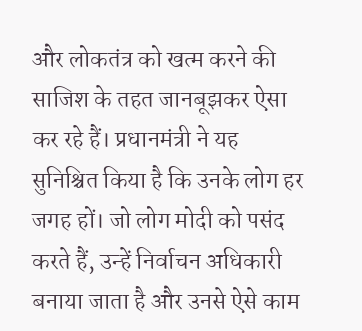और लोकतंत्र को खत्म करने की साजिश के तहत जानबूझकर ऐसा कर रहे हैं। प्रधानमंत्री ने यह सुनिश्चित किया है कि उनके लोग हर जगह हों। जो लोग मोदी को पसंद करते हैं, उन्हें निर्वाचन अधिकारी बनाया जाता है और उनसे ऐसे काम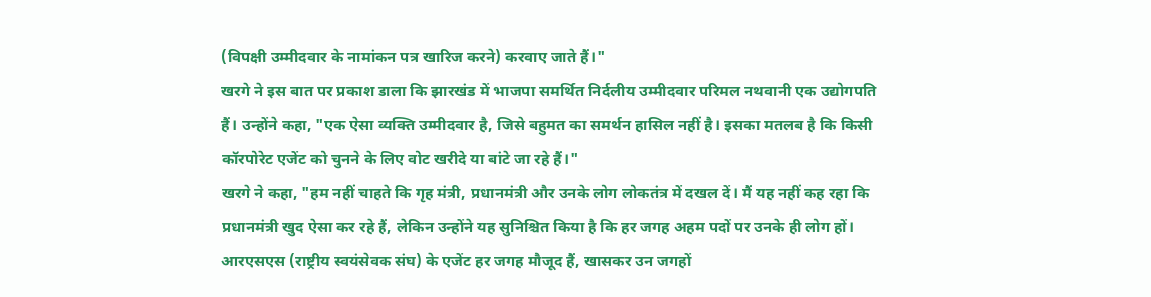(विपक्षी उम्मीदवार के नामांकन पत्र खारिज करने) करवाए जाते हैं।"
खरगे ने इस बात पर प्रकाश डाला कि झारखंड में भाजपा समर्थित निर्दलीय उम्मीदवार परिमल नथवानी एक उद्योगपति हैं। उन्होंने कहा, "एक ऐसा व्यक्ति उम्मीदवार है, जिसे बहुमत का समर्थन हासिल नहीं है। इसका मतलब है कि किसी कॉरपोरेट एजेंट को चुनने के लिए वोट खरीदे या बांटे जा रहे हैं।"
खरगे ने कहा, "हम नहीं चाहते कि गृह मंत्री, प्रधानमंत्री और उनके लोग लोकतंत्र में दखल दें। मैं यह नहीं कह रहा कि प्रधानमंत्री खुद ऐसा कर रहे हैं, लेकिन उन्होंने यह सुनिश्चित किया है कि हर जगह अहम पदों पर उनके ही लोग हों। आरएसएस (राष्ट्रीय स्वयंसेवक संघ) के एजेंट हर जगह मौजूद हैं, खासकर उन जगहों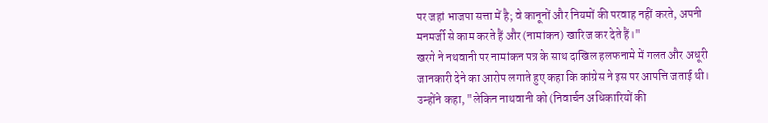पर जहां भाजपा सत्ता में है; वे कानूनों और नियमों की परवाह नहीं करते, अपनी मनमर्जी से काम करते हैं और (नामांकन) खारिज कर देते हैं।"
खरगे ने नथवानी पर नामांकन पत्र के साथ दाखिल हलफनामे में गलत और अधूरी जानकारी देने का आरोप लगाते हुए कहा कि कांग्रेस ने इस पर आपत्ति जताई थी।
उन्होंने कहा, "लेकिन नाथवानी को (निवार्चन अधिकारियों की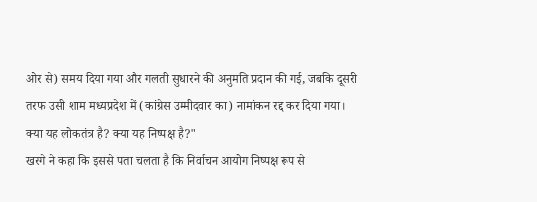ओर से) समय दिया गया और गलती सुधारने की अनुमति प्रदान की गई, जबकि दूसरी तरफ उसी शाम मध्यप्रदेश में (कांग्रेस उम्मीदवार का) नामांकन रद्द कर दिया गया। क्या यह लोकतंत्र है? क्या यह निष्पक्ष है?"
खरगे ने कहा कि इससे पता चलता है कि निर्वाचन आयोग निष्पक्ष रूप से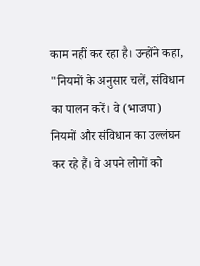काम नहीं कर रहा है। उन्होंने कहा, "नियमों के अनुसार चलें, संविधान का पालन करें। वे (भाजपा) नियमों और संविधान का उल्लंघन कर रहे हैं। वे अपने लोगों को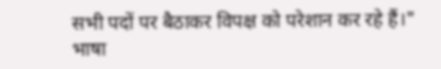सभी पदों पर बैठाकर विपक्ष को परेशान कर रहे हैं।"
भाषा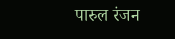पारुल रंजन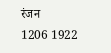रंजन
1206 1922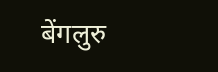बेंगलुरु